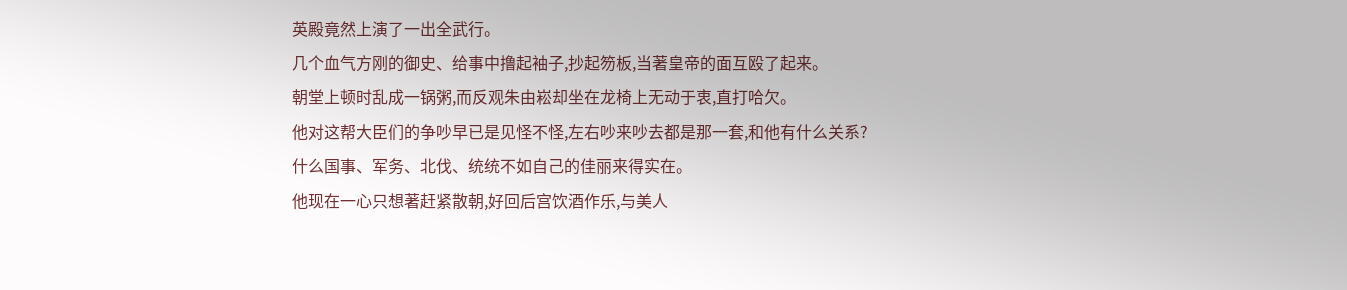英殿竟然上演了一出全武行。
几个血气方刚的御史、给事中撸起袖子,抄起笏板,当著皇帝的面互殴了起来。
朝堂上顿时乱成一锅粥,而反观朱由崧却坐在龙椅上无动于衷,直打哈欠。
他对这帮大臣们的争吵早已是见怪不怪,左右吵来吵去都是那一套,和他有什么关系?
什么国事、军务、北伐、统统不如自己的佳丽来得实在。
他现在一心只想著赶紧散朝,好回后宫饮酒作乐,与美人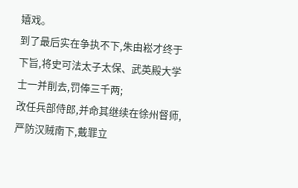嬉戏。
到了最后实在争执不下,朱由崧才终于下旨,将史可法太子太保、武英殿大学士一并削去,罚俸三千两;
改任兵部侍郎,并命其继续在徐州督师,严防汉贼南下,戴罪立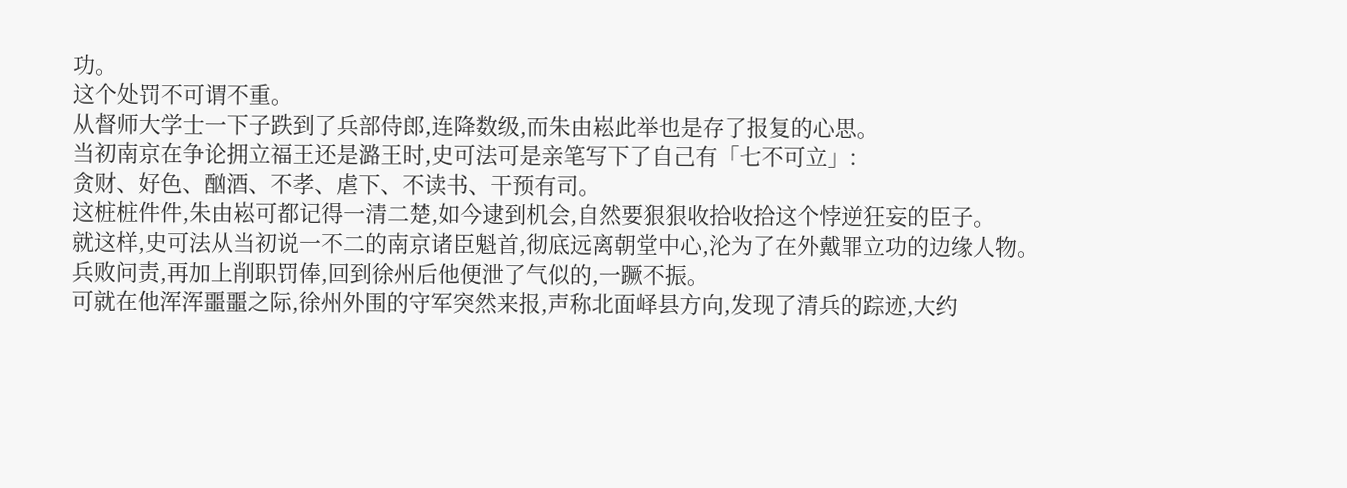功。
这个处罚不可谓不重。
从督师大学士一下子跌到了兵部侍郎,连降数级,而朱由崧此举也是存了报复的心思。
当初南京在争论拥立福王还是潞王时,史可法可是亲笔写下了自己有「七不可立」:
贪财、好色、酗酒、不孝、虐下、不读书、干预有司。
这桩桩件件,朱由崧可都记得一清二楚,如今逮到机会,自然要狠狠收拾收拾这个悖逆狂妄的臣子。
就这样,史可法从当初说一不二的南京诸臣魁首,彻底远离朝堂中心,沦为了在外戴罪立功的边缘人物。
兵败问责,再加上削职罚俸,回到徐州后他便泄了气似的,一蹶不振。
可就在他浑浑噩噩之际,徐州外围的守军突然来报,声称北面峄县方向,发现了清兵的踪迹,大约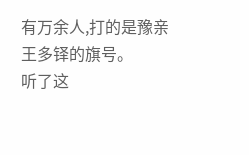有万余人,打的是豫亲王多铎的旗号。
听了这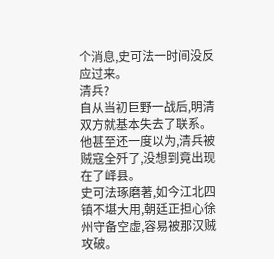个消息,史可法一时间没反应过来。
清兵?
自从当初巨野一战后,明清双方就基本失去了联系。
他甚至还一度以为,清兵被贼寇全歼了,没想到竟出现在了峄县。
史可法琢磨著,如今江北四镇不堪大用,朝廷正担心徐州守备空虚,容易被那汉贼攻破。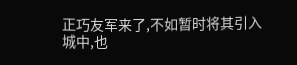正巧友军来了,不如暂时将其引入城中,也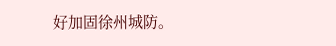好加固徐州城防。